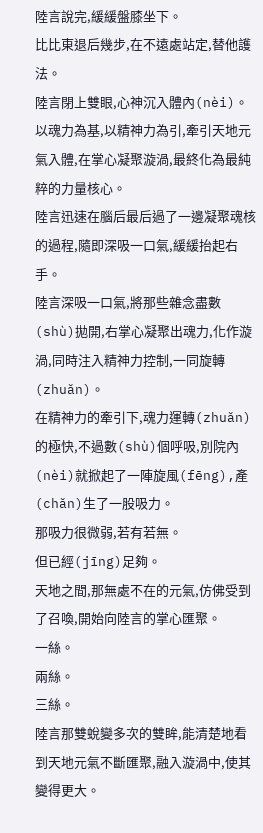陸言說完,緩緩盤膝坐下。
比比東退后幾步,在不遠處站定,替他護法。
陸言閉上雙眼,心神沉入體內(nèi)。
以魂力為基,以精神力為引,牽引天地元氣入體,在掌心凝聚漩渦,最終化為最純粹的力量核心。
陸言迅速在腦后最后過了一邊凝聚魂核的過程,隨即深吸一口氣,緩緩抬起右手。
陸言深吸一口氣,將那些雜念盡數(shù)拋開,右掌心凝聚出魂力,化作漩渦,同時注入精神力控制,一同旋轉(zhuǎn)。
在精神力的牽引下,魂力運轉(zhuǎn)的極快,不過數(shù)個呼吸,別院內(nèi)就掀起了一陣旋風(fēng),產(chǎn)生了一股吸力。
那吸力很微弱,若有若無。
但已經(jīng)足夠。
天地之間,那無處不在的元氣,仿佛受到了召喚,開始向陸言的掌心匯聚。
一絲。
兩絲。
三絲。
陸言那雙蛻變多次的雙眸,能清楚地看到天地元氣不斷匯聚,融入漩渦中,使其變得更大。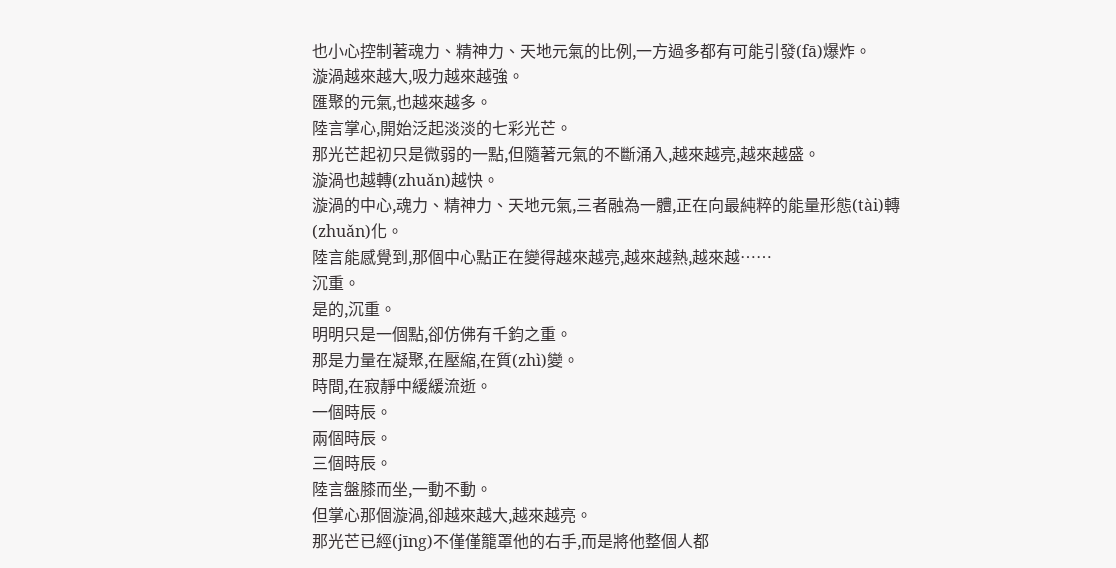也小心控制著魂力、精神力、天地元氣的比例,一方過多都有可能引發(fā)爆炸。
漩渦越來越大,吸力越來越強。
匯聚的元氣,也越來越多。
陸言掌心,開始泛起淡淡的七彩光芒。
那光芒起初只是微弱的一點,但隨著元氣的不斷涌入,越來越亮,越來越盛。
漩渦也越轉(zhuǎn)越快。
漩渦的中心,魂力、精神力、天地元氣,三者融為一體,正在向最純粹的能量形態(tài)轉(zhuǎn)化。
陸言能感覺到,那個中心點正在變得越來越亮,越來越熱,越來越……
沉重。
是的,沉重。
明明只是一個點,卻仿佛有千鈞之重。
那是力量在凝聚,在壓縮,在質(zhì)變。
時間,在寂靜中緩緩流逝。
一個時辰。
兩個時辰。
三個時辰。
陸言盤膝而坐,一動不動。
但掌心那個漩渦,卻越來越大,越來越亮。
那光芒已經(jīng)不僅僅籠罩他的右手,而是將他整個人都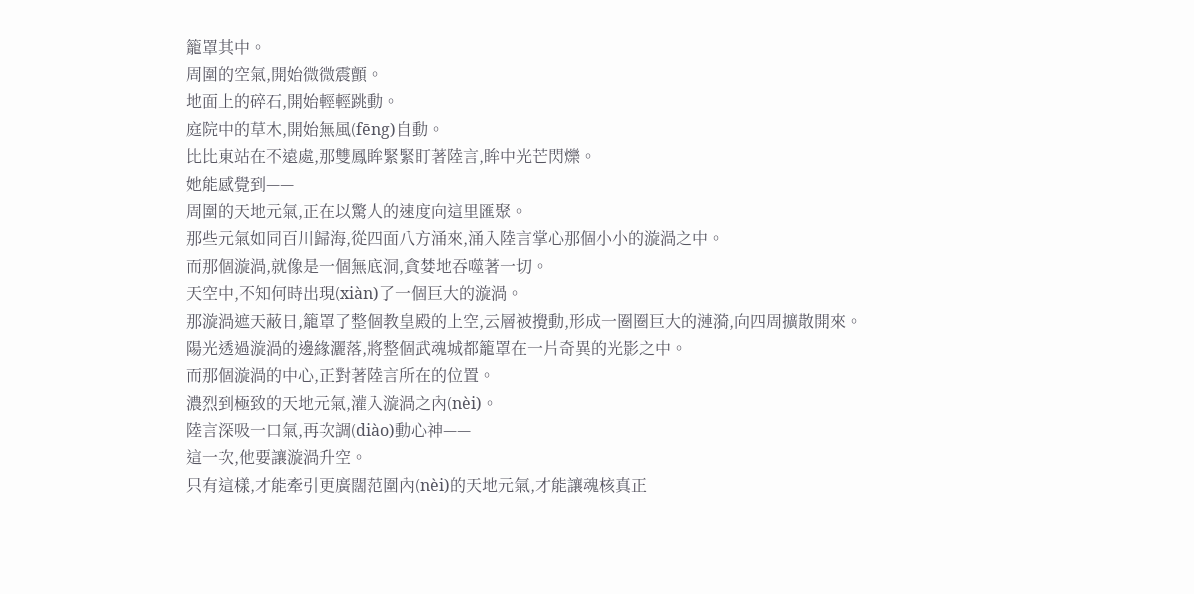籠罩其中。
周圍的空氣,開始微微震顫。
地面上的碎石,開始輕輕跳動。
庭院中的草木,開始無風(fēng)自動。
比比東站在不遠處,那雙鳳眸緊緊盯著陸言,眸中光芒閃爍。
她能感覺到——
周圍的天地元氣,正在以驚人的速度向這里匯聚。
那些元氣如同百川歸海,從四面八方涌來,涌入陸言掌心那個小小的漩渦之中。
而那個漩渦,就像是一個無底洞,貪婪地吞噬著一切。
天空中,不知何時出現(xiàn)了一個巨大的漩渦。
那漩渦遮天蔽日,籠罩了整個教皇殿的上空,云層被攪動,形成一圈圈巨大的漣漪,向四周擴散開來。
陽光透過漩渦的邊緣灑落,將整個武魂城都籠罩在一片奇異的光影之中。
而那個漩渦的中心,正對著陸言所在的位置。
濃烈到極致的天地元氣,灌入漩渦之內(nèi)。
陸言深吸一口氣,再次調(diào)動心神——
這一次,他要讓漩渦升空。
只有這樣,才能牽引更廣闊范圍內(nèi)的天地元氣,才能讓魂核真正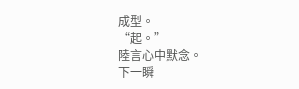成型。
“起。”
陸言心中默念。
下一瞬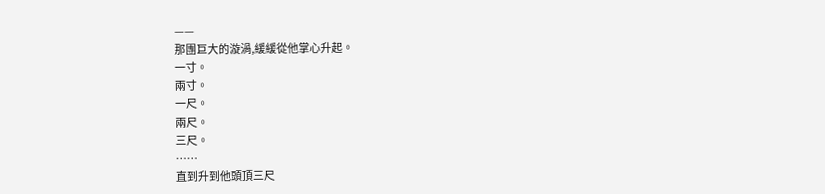——
那團巨大的漩渦,緩緩從他掌心升起。
一寸。
兩寸。
一尺。
兩尺。
三尺。
……
直到升到他頭頂三尺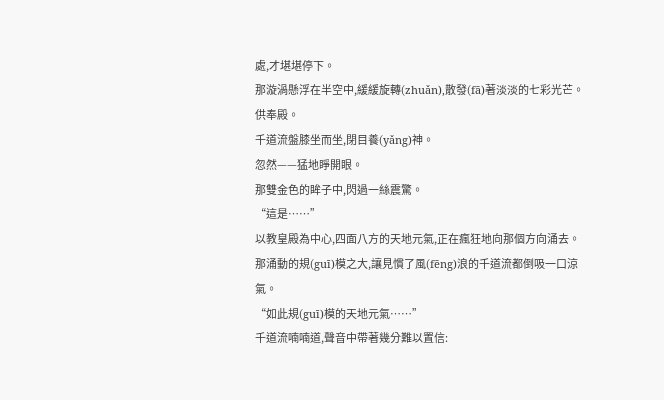處,才堪堪停下。
那漩渦懸浮在半空中,緩緩旋轉(zhuǎn),散發(fā)著淡淡的七彩光芒。
供奉殿。
千道流盤膝坐而坐,閉目養(yǎng)神。
忽然——猛地睜開眼。
那雙金色的眸子中,閃過一絲震驚。
“這是……”
以教皇殿為中心,四面八方的天地元氣,正在瘋狂地向那個方向涌去。
那涌動的規(guī)模之大,讓見慣了風(fēng)浪的千道流都倒吸一口涼氣。
“如此規(guī)模的天地元氣……”
千道流喃喃道,聲音中帶著幾分難以置信: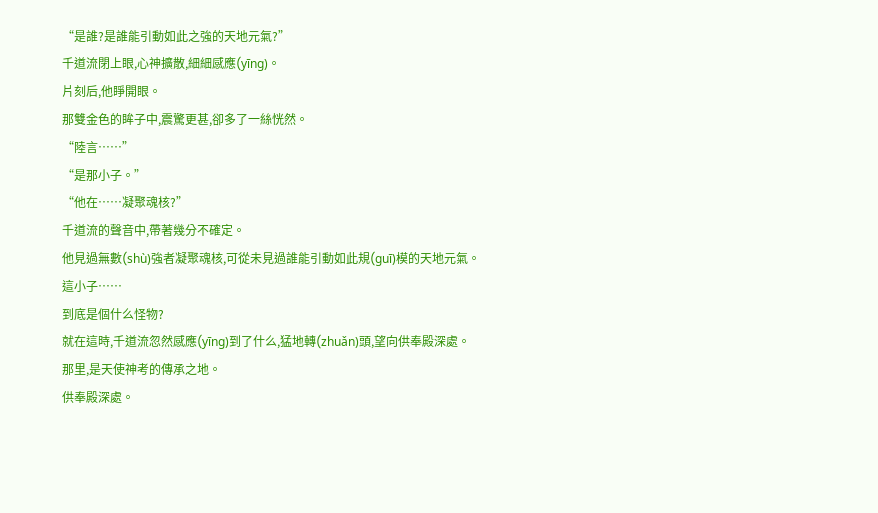“是誰?是誰能引動如此之強的天地元氣?”
千道流閉上眼,心神擴散,細細感應(yīng)。
片刻后,他睜開眼。
那雙金色的眸子中,震驚更甚,卻多了一絲恍然。
“陸言……”
“是那小子。”
“他在……凝聚魂核?”
千道流的聲音中,帶著幾分不確定。
他見過無數(shù)強者凝聚魂核,可從未見過誰能引動如此規(guī)模的天地元氣。
這小子……
到底是個什么怪物?
就在這時,千道流忽然感應(yīng)到了什么,猛地轉(zhuǎn)頭,望向供奉殿深處。
那里,是天使神考的傳承之地。
供奉殿深處。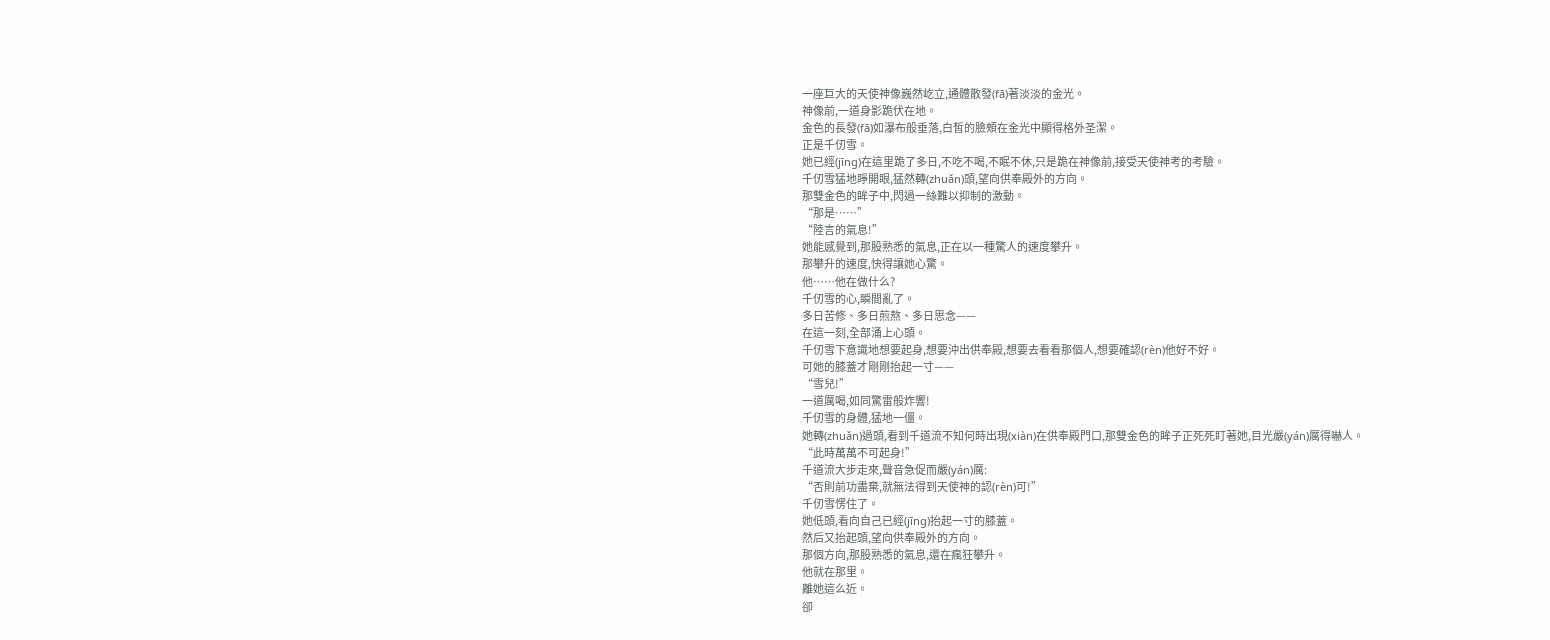一座巨大的天使神像巍然屹立,通體散發(fā)著淡淡的金光。
神像前,一道身影跪伏在地。
金色的長發(fā)如瀑布般垂落,白皙的臉頰在金光中顯得格外圣潔。
正是千仞雪。
她已經(jīng)在這里跪了多日,不吃不喝,不眠不休,只是跪在神像前,接受天使神考的考驗。
千仞雪猛地睜開眼,猛然轉(zhuǎn)頭,望向供奉殿外的方向。
那雙金色的眸子中,閃過一絲難以抑制的激動。
“那是……”
“陸言的氣息!”
她能感覺到,那股熟悉的氣息,正在以一種驚人的速度攀升。
那攀升的速度,快得讓她心驚。
他……他在做什么?
千仞雪的心,瞬間亂了。
多日苦修、多日煎熬、多日思念——
在這一刻,全部涌上心頭。
千仞雪下意識地想要起身,想要沖出供奉殿,想要去看看那個人,想要確認(rèn)他好不好。
可她的膝蓋才剛剛抬起一寸——
“雪兒!”
一道厲喝,如同驚雷般炸響!
千仞雪的身體,猛地一僵。
她轉(zhuǎn)過頭,看到千道流不知何時出現(xiàn)在供奉殿門口,那雙金色的眸子正死死盯著她,目光嚴(yán)厲得嚇人。
“此時萬萬不可起身!”
千道流大步走來,聲音急促而嚴(yán)厲:
“否則前功盡棄,就無法得到天使神的認(rèn)可!”
千仞雪愣住了。
她低頭,看向自己已經(jīng)抬起一寸的膝蓋。
然后又抬起頭,望向供奉殿外的方向。
那個方向,那股熟悉的氣息,還在瘋狂攀升。
他就在那里。
離她這么近。
卻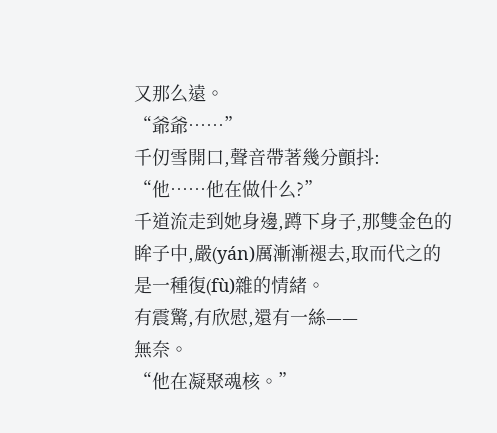又那么遠。
“爺爺……”
千仞雪開口,聲音帶著幾分顫抖:
“他……他在做什么?”
千道流走到她身邊,蹲下身子,那雙金色的眸子中,嚴(yán)厲漸漸褪去,取而代之的是一種復(fù)雜的情緒。
有震驚,有欣慰,還有一絲——
無奈。
“他在凝聚魂核。”